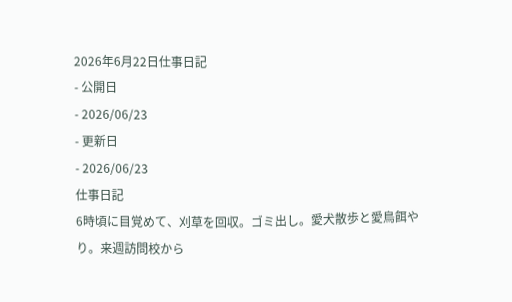2026年6月22日仕事日記
- 公開日
- 2026/06/23
- 更新日
- 2026/06/23
仕事日記
6時頃に目覚めて、刈草を回収。ゴミ出し。愛犬散歩と愛鳥餌やり。来週訪問校から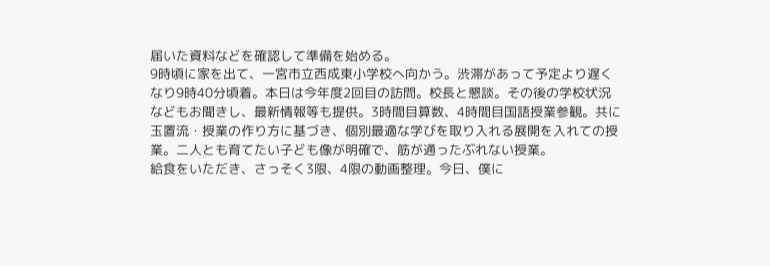届いた資料などを確認して準備を始める。
9時頃に家を出て、一宮市立西成東小学校へ向かう。渋滞があって予定より遅くなり9時40分頃着。本日は今年度2回目の訪問。校長と懇談。その後の学校状況などもお聞きし、最新情報等も提供。3時間目算数、4時間目国語授業参観。共に玉置流・授業の作り方に基づき、個別最適な学びを取り入れる展開を入れての授業。二人とも育てたい子ども像が明確で、筋が通ったぶれない授業。
給食をいただき、さっそく3限、4限の動画整理。今日、僕に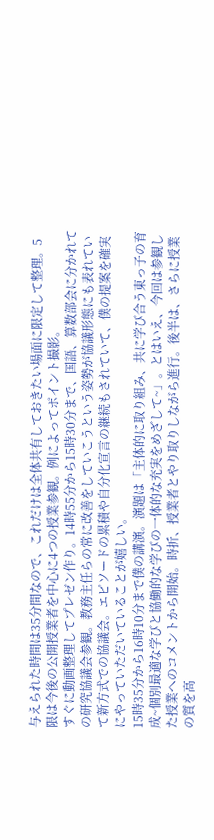与えられた時間は35分間なので、これだけは全体共有しておきたい場面に限定して整理。5限は今後の公開授業者を中心に4つの授業参観。例によってポイント撮影。
すぐに動画整理してプレゼン作り。14時55分から15時30分まで、国語、算数部会に分かれての研究協議会参観。教務主任らの常に改善をしていこうという姿勢が協議形態にも表れていて新方式での協議会。エピソードの累積や自分化宣言の継続もされていて、僕の提案を確実にやっていただいていることが嬉しい。
15時35分から16時10分まで僕の講演。演題は「主体的に取り組み、共に学び合う東っ子の育成~個別最適な学びと協働的な学びの一体的な充実をめざして~」。とはいえ、今回は参観した授業へのコメントから開始。時折、授業者とやり取りしながら進行。後半は、さらに授業の質を高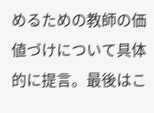めるための教師の価値づけについて具体的に提言。最後はこ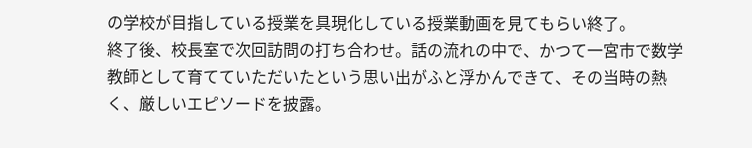の学校が目指している授業を具現化している授業動画を見てもらい終了。
終了後、校長室で次回訪問の打ち合わせ。話の流れの中で、かつて一宮市で数学教師として育てていただいたという思い出がふと浮かんできて、その当時の熱く、厳しいエピソードを披露。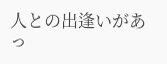人との出逢いがあっ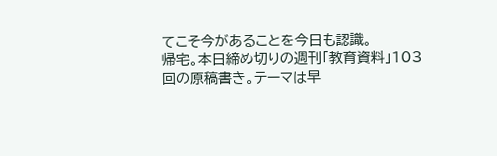てこそ今があることを今日も認識。
帰宅。本日締め切りの週刊「教育資料」103回の原稿書き。テーマは早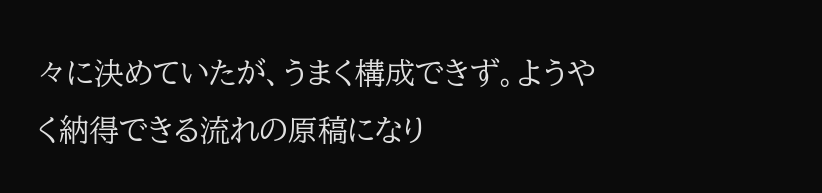々に決めていたが、うまく構成できず。ようやく納得できる流れの原稿になり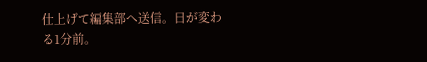仕上げて編集部へ送信。日が変わる1分前。